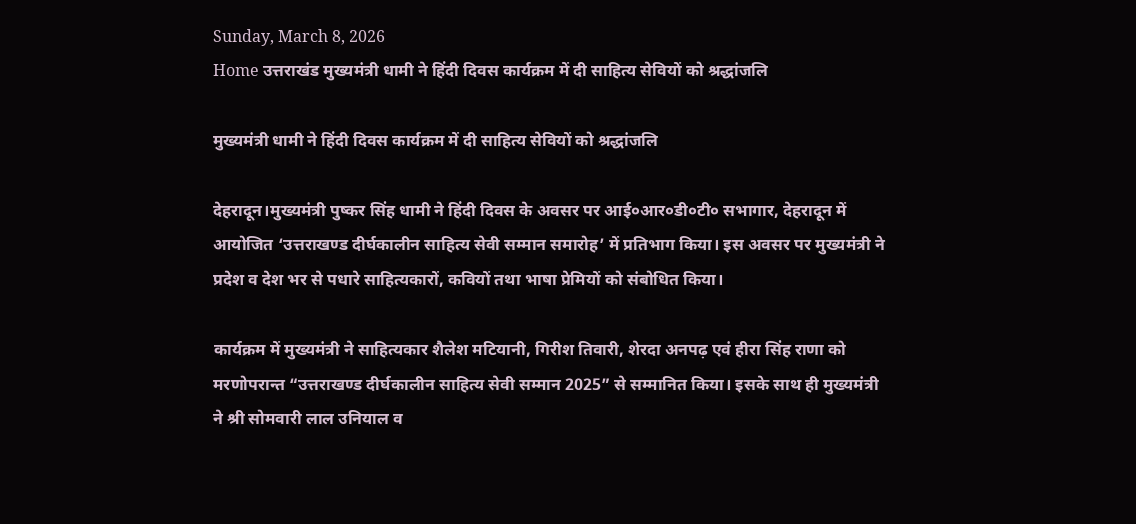Sunday, March 8, 2026
Home उत्तराखंड मुख्यमंत्री धामी ने हिंदी दिवस कार्यक्रम में दी साहित्य सेवियों को श्रद्धांजलि

मुख्यमंत्री धामी ने हिंदी दिवस कार्यक्रम में दी साहित्य सेवियों को श्रद्धांजलि

देहरादून।मुख्यमंत्री पुष्कर सिंह धामी ने हिंदी दिवस के अवसर पर आई०आर०डी०टी० सभागार, देहरादून में आयोजित ‘उत्तराखण्ड दीर्घकालीन साहित्य सेवी सम्मान समारोह’ में प्रतिभाग किया। इस अवसर पर मुख्यमंत्री ने प्रदेश व देश भर से पधारे साहित्यकारों, कवियों तथा भाषा प्रेमियों को संबोधित किया।

कार्यक्रम में मुख्यमंत्री ने साहित्यकार शैलेश मटियानी, गिरीश तिवारी, शेरदा अनपढ़ एवं हीरा सिंह राणा को मरणोपरान्त “उत्तराखण्ड दीर्घकालीन साहित्य सेवी सम्मान 2025” से सम्मानित किया। इसके साथ ही मुख्यमंत्री ने श्री सोमवारी लाल उनियाल व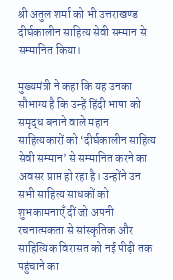श्री अतुल शर्मा को भी उत्तराखण्ड दीर्घकालीन साहित्य सेवी सम्मान से सम्मानित किया।

मुख्यमंत्री ने कहा कि यह उनका सौभाग्य है कि उन्हें हिंदी भाषा को समृद्ध बनाने वाले महान साहित्यकारों को ‘दीर्घकालीन साहित्य सेवी सम्मान’ से सम्मानित करने का अवसर प्राप्त हो रहा है। उन्होंने उन सभी साहित्य साधकों को शुभकामनाएँ दीं जो अपनी रचनात्मकता से सांस्कृतिक और साहित्यिक विरासत को नई पीढ़ी तक पहुंचाने का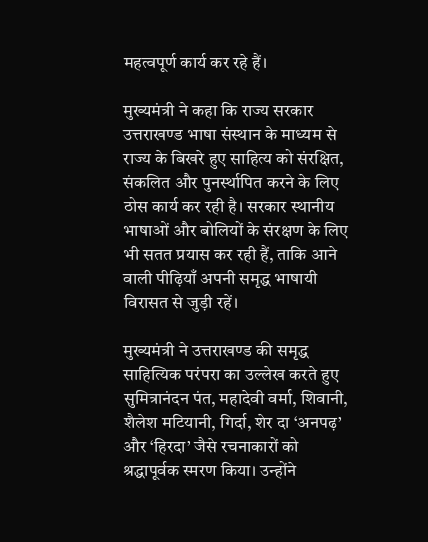महत्वपूर्ण कार्य कर रहे हैं।

मुख्यमंत्री ने कहा कि राज्य सरकार उत्तराखण्ड भाषा संस्थान के माध्यम से राज्य के बिखरे हुए साहित्य को संरक्षित, संकलित और पुनर्स्थापित करने के लिए ठोस कार्य कर रही है। सरकार स्थानीय भाषाओं और बोलियों के संरक्षण के लिए भी सतत प्रयास कर रही हैं, ताकि आने वाली पीढ़ियाँ अपनी समृद्ध भाषायी विरासत से जुड़ी रहें।

मुख्यमंत्री ने उत्तराखण्ड की समृद्ध साहित्यिक परंपरा का उल्लेख करते हुए सुमित्रानंदन पंत, महादेवी वर्मा, शिवानी, शैलेश मटियानी, गिर्दा, शेर दा ‘अनपढ़’ और ‘हिरदा’ जैसे रचनाकारों को श्रद्धापूर्वक स्मरण किया। उन्होंने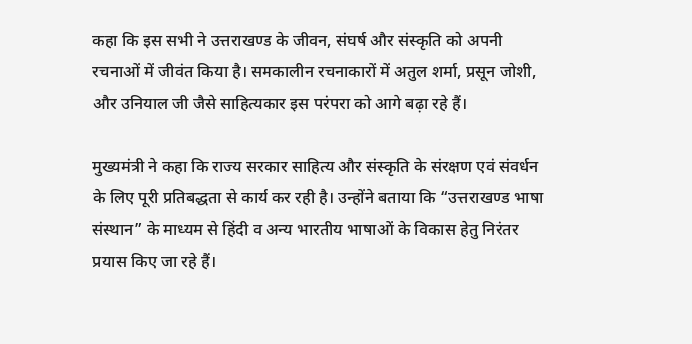कहा कि इस सभी ने उत्तराखण्ड के जीवन, संघर्ष और संस्कृति को अपनी रचनाओं में जीवंत किया है। समकालीन रचनाकारों में अतुल शर्मा, प्रसून जोशी, और उनियाल जी जैसे साहित्यकार इस परंपरा को आगे बढ़ा रहे हैं।

मुख्यमंत्री ने कहा कि राज्य सरकार साहित्य और संस्कृति के संरक्षण एवं संवर्धन के लिए पूरी प्रतिबद्धता से कार्य कर रही है। उन्होंने बताया कि “उत्तराखण्ड भाषा संस्थान” के माध्यम से हिंदी व अन्य भारतीय भाषाओं के विकास हेतु निरंतर प्रयास किए जा रहे हैं।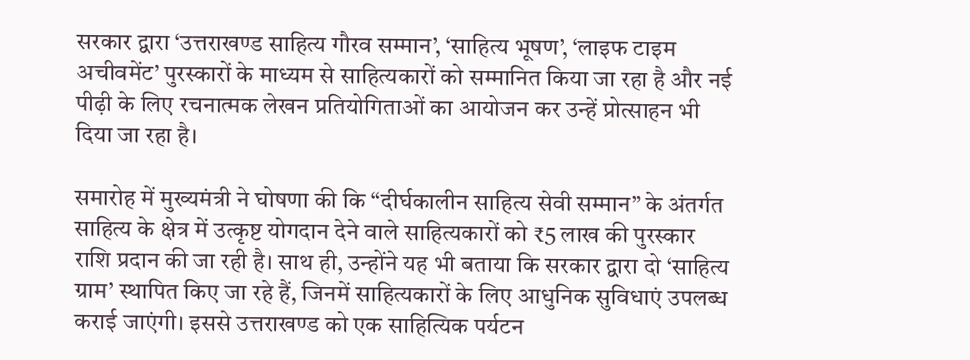सरकार द्वारा ‘उत्तराखण्ड साहित्य गौरव सम्मान’, ‘साहित्य भूषण’, ‘लाइफ टाइम अचीवमेंट’ पुरस्कारों के माध्यम से साहित्यकारों को सम्मानित किया जा रहा है और नई पीढ़ी के लिए रचनात्मक लेखन प्रतियोगिताओं का आयोजन कर उन्हें प्रोत्साहन भी दिया जा रहा है।

समारोह में मुख्यमंत्री ने घोषणा की कि “दीर्घकालीन साहित्य सेवी सम्मान” के अंतर्गत साहित्य के क्षेत्र में उत्कृष्ट योगदान देने वाले साहित्यकारों को ₹5 लाख की पुरस्कार राशि प्रदान की जा रही है। साथ ही, उन्होंने यह भी बताया कि सरकार द्वारा दो ‘साहित्य ग्राम’ स्थापित किए जा रहे हैं, जिनमें साहित्यकारों के लिए आधुनिक सुविधाएं उपलब्ध कराई जाएंगी। इससे उत्तराखण्ड को एक साहित्यिक पर्यटन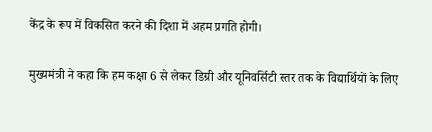केंद्र के रूप में विकसित करने की दिशा में अहम प्रगति होगी।

मुख्यमंत्री ने कहा कि हम कक्षा 6 से लेकर डिग्री और यूनिवर्सिटी स्तर तक के विद्यार्थियों के लिए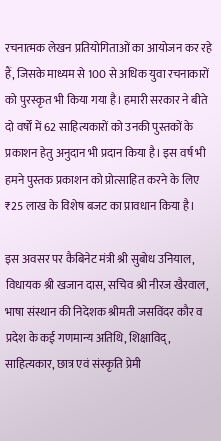रचनात्मक लेखन प्रतियोगिताओं का आयोजन कर रहे हैं, जिसके माध्यम से 100 से अधिक युवा रचनाकारों को पुरस्कृत भी किया गया है। हमारी सरकार ने बीते दो वर्षों में 62 साहित्यकारों को उनकी पुस्तकों के प्रकाशन हेतु अनुदान भी प्रदान किया है। इस वर्ष भी हमने पुस्तक प्रकाशन को प्रोत्साहित करने के लिए ₹25 लाख के विशेष बजट का प्रावधान किया है।

इस अवसर पर कैबिनेट मंत्री श्री सुबोध उनियाल, विधायक श्री खजान दास, सचिव श्री नीरज खैरवाल, भाषा संस्थान की निदेशक श्रीमती जसविंदर कौर व प्रदेश के कई गणमान्य अतिथि, शिक्षाविद्, साहित्यकार, छात्र एवं संस्कृति प्रेमी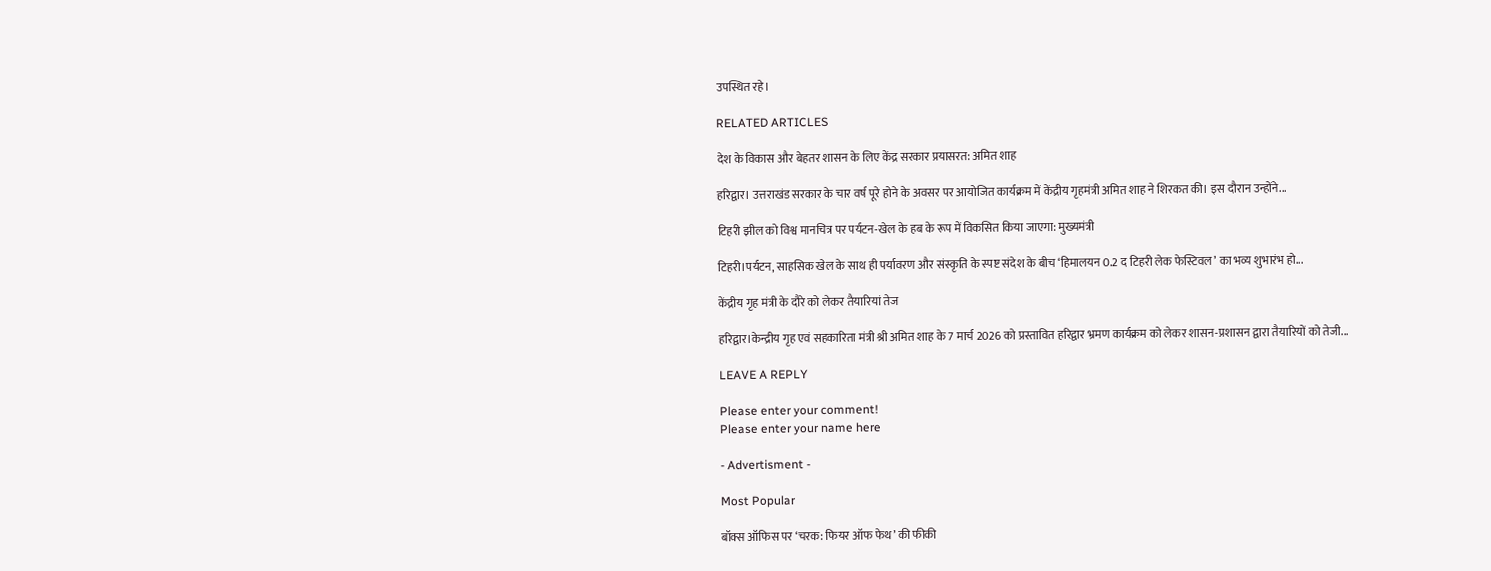उपस्थित रहे।

RELATED ARTICLES

देश के विकास और बेहतर शासन के लिए केंद्र सरकार प्रयासरत: अमित शाह

हरिद्वार। उत्तराखंड सरकार के चार वर्ष पूरे होने के अवसर पर आयोजित कार्यक्रम में केंद्रीय गृहमंत्री अमित शाह ने शिरकत की। इस दौरान उन्होंने...

टिहरी झील को विश्व मानचित्र पर पर्यटन-खेल के हब के रूप में विकसित किया जाएगा: मुख्यमंत्री

टिहरी।पर्यटन, साहसिक खेल के साथ ही पर्यावरण और संस्कृति के स्पष्ट संदेश के बीच ‘हिमालयन 0.2 द टिहरी लेक फेस्टिवल’ का भव्य शुभारंभ हो...

केंद्रीय गृह मंत्री के दौरे को लेकर तैयारियां तेज

हरिद्वार।केन्द्रीय गृह एवं सहकारिता मंत्री श्री अमित शाह के 7 मार्च 2026 को प्रस्तावित हरिद्वार भ्रमण कार्यक्रम को लेकर शासन-प्रशासन द्वारा तैयारियों को तेजी...

LEAVE A REPLY

Please enter your comment!
Please enter your name here

- Advertisment -

Most Popular

बॉक्स ऑफिस पर ‘चरक: फियर ऑफ फेथ’ की फीकी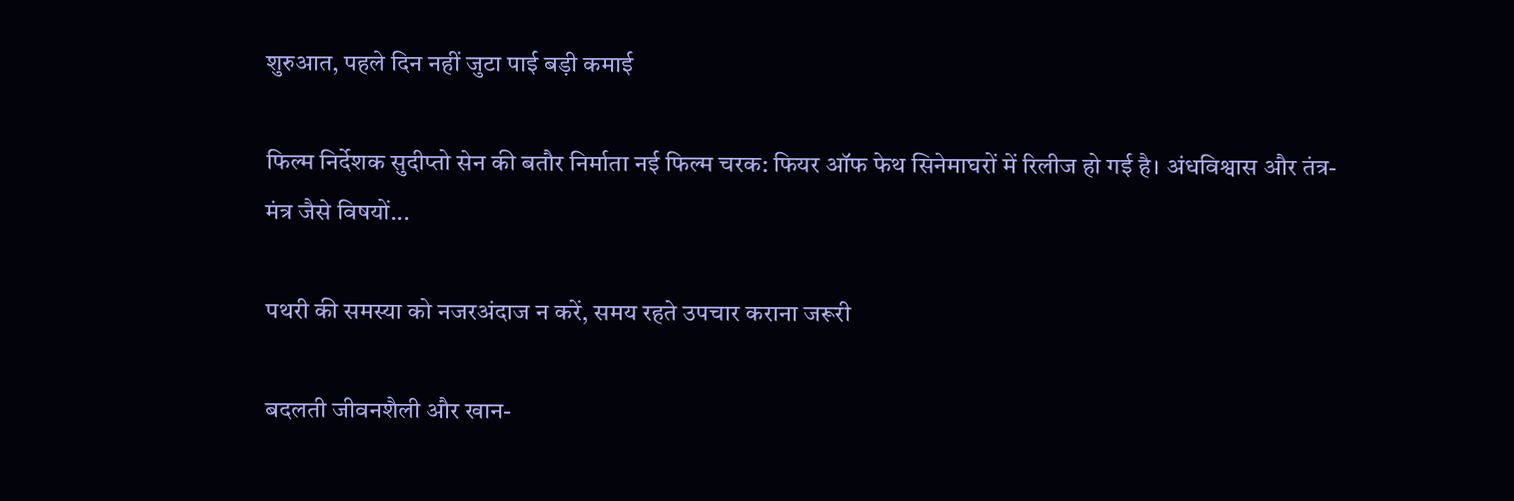शुरुआत, पहले दिन नहीं जुटा पाई बड़ी कमाई

फिल्म निर्देशक सुदीप्तो सेन की बतौर निर्माता नई फिल्म चरक: फियर ऑफ फेथ सिनेमाघरों में रिलीज हो गई है। अंधविश्वास और तंत्र-मंत्र जैसे विषयों...

पथरी की समस्या को नजरअंदाज न करें, समय रहते उपचार कराना जरूरी

बदलती जीवनशैली और खान-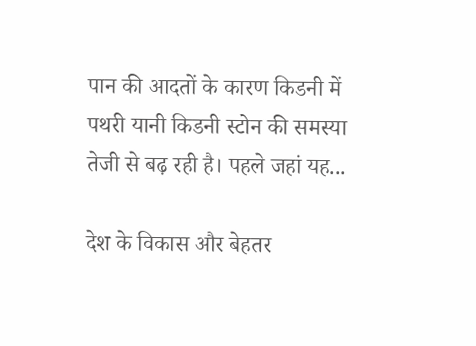पान की आदतों के कारण किडनी में पथरी यानी किडनी स्टोन की समस्या तेजी से बढ़ रही है। पहले जहां यह...

देश के विकास और बेहतर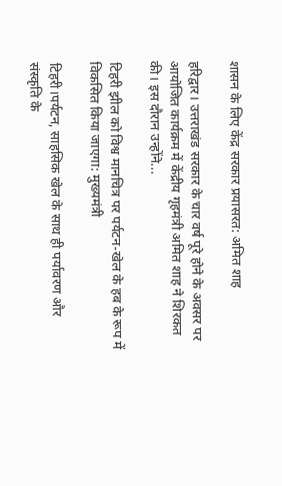शासन के लिए केंद्र सरकार प्रयासरत: अमित शाह

हरिद्वार। उत्तराखंड सरकार के चार वर्ष पूरे होने के अवसर पर आयोजित कार्यक्रम में केंद्रीय गृहमंत्री अमित शाह ने शिरकत की। इस दौरान उन्होंने...

टिहरी झील को विश्व मानचित्र पर पर्यटन-खेल के हब के रूप में विकसित किया जाएगा: मुख्यमंत्री

टिहरी।पर्यटन, साहसिक खेल के साथ ही पर्यावरण और संस्कृति के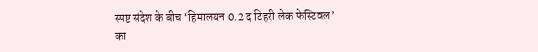स्पष्ट संदेश के बीच ‘हिमालयन 0.2 द टिहरी लेक फेस्टिवल’ का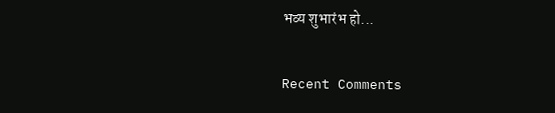भव्य शुभारंभ हो...

Recent Comments